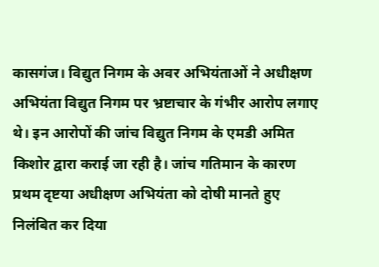कासगंज। विद्युत निगम के अवर अभियंताओं ने अधीक्षण अभियंता विद्युत निगम पर भ्रष्टाचार के गंभीर आरोप लगाए थे। इन आरोपों की जांच विद्युत निगम के एमडी अमित किशोर द्वारा कराई जा रही है। जांच गतिमान के कारण प्रथम दृष्टया अधीक्षण अभियंता को दोषी मानते हुए निलंबित कर दिया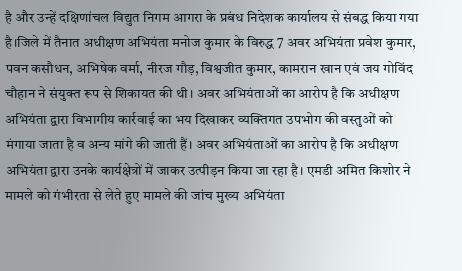है और उन्हें दक्षिणांचल विद्युत निगम आगरा के प्रबंध निदेशक कार्यालय से संबद्ध किया गया है।जिले में तैनात अधीक्षण अभियंता मनोज कुमार के विरुद्ध 7 अवर अभियंता प्रवेश कुमार, पवन कसौधन, अभिषेक वर्मा, नीरज गौड़, विश्वजीत कुमार, कामरान खान एवं जय गोविंद चौहान ने संयुक्त रूप से शिकायत की थी। अवर अभियंताओं का आरोप है कि अधीक्षण अभियंता द्वारा विभागीय कार्रवाई का भय दिखाकर व्यक्तिगत उपभोग की वस्तुओं को मंगाया जाता है व अन्य मांगे की जाती हैं। अवर अभियंताओं का आरोप है कि अधीक्षण अभियंता द्वारा उनके कार्यक्षेत्रों में जाकर उत्पीड़न किया जा रहा है। एमडी अमित किशोर ने मामले को गंभीरता से लेते हुए मामले की जांच मुख्य अभियंता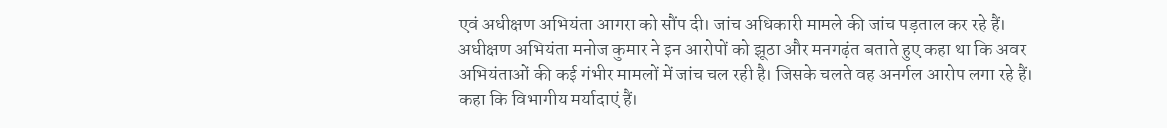एवं अधीक्षण अभियंता आगरा को सौंप दी। जांच अधिकारी मामले की जांच पड़ताल कर रहे हैं। अधीक्षण अभियंता मनोज कुमार ने इन आरोपों को झूठा और मनगढ़ंत बताते हुए कहा था कि अवर अभियंताओं की कई गंभीर मामलों में जांच चल रही है। जिसके चलते वह अनर्गल आरोप लगा रहे हैं। कहा कि विभागीय मर्यादाएं हैं।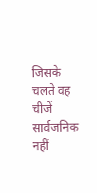जिसके चलते वह चीजें सार्वजनिक नहीं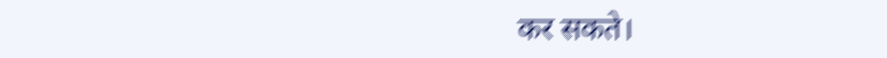कर सकते।